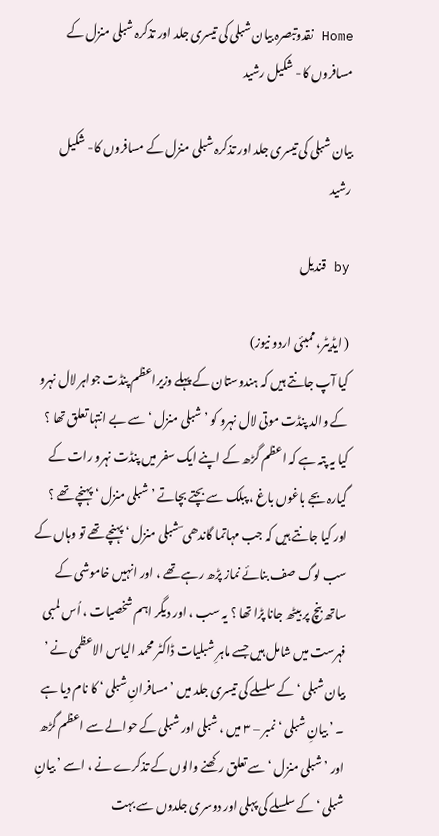Home نقدوتبصرہ بیان شبلی کی تیسری جلد اور تذکرہ شبلی منزل کے مسافروں کا- شکیل رشید

بیان شبلی کی تیسری جلد اور تذکرہ شبلی منزل کے مسافروں کا- شکیل رشید

by قندیل

( ایڈیٹر، ممبئی اردو نیوز)
کیا آپ جانتے ہیں کہ ہندوستان کے پہلے وزیراعظم پنڈت جواہر لال نہرو کے والد پنڈت موتی لال نہرو کو ’ شبلی منزل ‘ سے بے انتہا تعلق تھا ؟ کیا یہ پتہ ہے کہ اعظم گڑھ کے اپنے ایک سفر میں پنڈت نہرو رات کے گیارہ بجے باغوں باغ ، پبلک سے بچتے بچاتے ’ شبلی منزل ‘ پہنچے تھے ؟ اور کیا جانتے ہیں کہ جب مہاتما گاندھی ؔ شبلی منزل ‘ پہنچے تھے تو وہاں کے سب لوگ صف بنائے نماز پڑھ رہے تھے ، اور انہیں خاموشی کے ساتھ بنچ پر بیٹھ جانا پڑا تھا ؟ یہ سب ، اور دیگر اہم شخصیات ، اُس لمبی فہرست میں شامل ہیں جسے ماہرِ شبلیات ڈاکٹر محمد الیاس الاعظمی نے ’ بیان شبلی ‘ کے سلسلے کی تیسری جلد میں ’ مسافرانِ شبلی ‘ کا نام دیا ہے ۔ ’ بیانِ شبلی ‘ نمبر – ۳ میں ، شبلی اور شبلی کے حوالے سے اعظم گڑھ اور ’ شبلی منزل ‘ سے تعلق رکھنے والوں کے تذکرے نے ، اسے ’ بیانِ شبلی ‘ کے سلسلے کی پہلی اور دوسری جلدوں سے بہت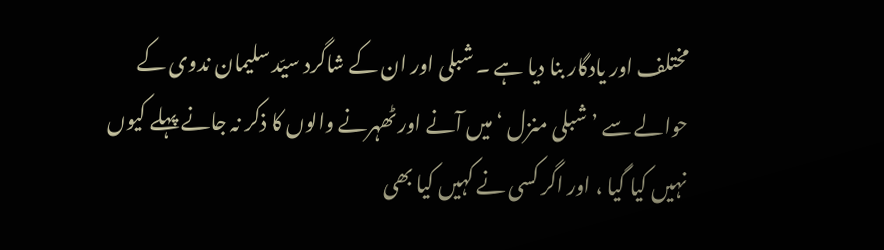مختلف اور یادگار بنا دیا ہے ۔ شبلی اور ان کے شاگرد سیّد سلیمان ندوی کے حوالے سے ’ شبلی منزل ‘ میں آنے اور ٹھہرنے والوں کا ذکر نہ جانے پہلے کیوں نہیں کیا گیا ، اور اگر کسی نے کہیں کیا بھی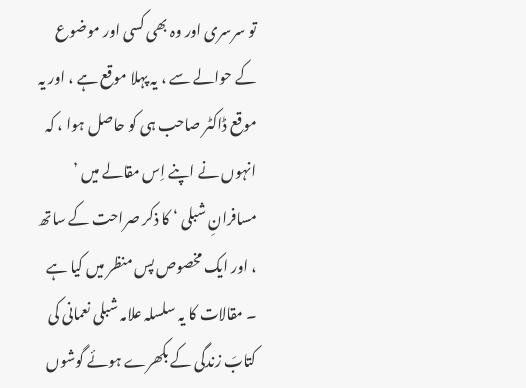تو سرسری اور وہ بھی کسی اور موضوع کے حوالے سے ، یہ پہلا موقع ہے ، اور یہ موقع ڈاکٹر صاحب ہی کو حاصل ہوا ، کہ انہوں نے اپنے اِس مقالے میں ’ مسافرانِ شبلی ‘ کا ذکر صراحت کے ساتھ ، اور ایک مخصوص پس منظر میں کیا ہے ۔ مقالات کا یہ سلسلہ علامہ شبلی نعمانی کی کتابَ زندگی کے بکھرے ہوئے گوشوں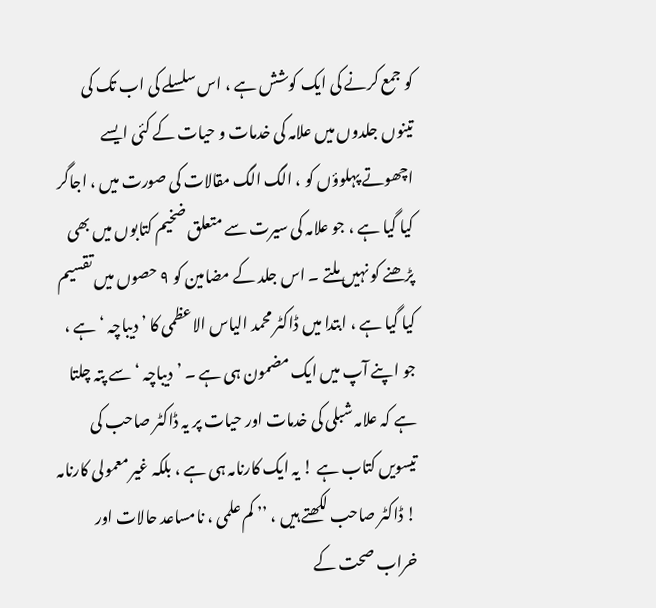کو جمع کرنے کی ایک کوشش ہے ، اس سلسلے کی اب تک کی تینوں جلدوں میں علامہ کی خدمات و حیات کے کئی ایسے اچھوتے پہلوؤں کو ، الگ الگ مقالات کی صورت میں ، اجاگر کیا گیا ہے ، جو علامہ کی سیرت سے متعلق ضخیم کتابوں میں بھی پڑھنے کو نہیں ملتے ۔ اس جلد کے مضامین کو ۹ حصوں میں تقسیم کیا گیا ہے ، ابتدا میں ڈاکٹر محمد الیاس الاعظمی کا ’ دیباچہ ‘ ہے ، جو اپنے آپ میں ایک مضمون ہی ہے ۔ ’ دیباچہ ‘ سے پتہ چلتا ہے کہ علامہ شبلی کی خدمات اور حیات پر یہ ڈاکٹر صاحب کی تیسویں کتاب ہے ! یہ ایک کارنامہ ہی ہے ، بلکہ غیر معمولی کارنامہ ! ڈاکٹر صاحب لکھتے ہیں ، ’’ کم علمی ، نامساعد حالات اور خراب صحت کے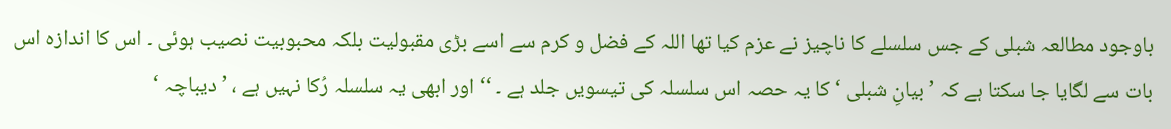باوجود مطالعہ شبلی کے جس سلسلے کا ناچیز نے عزم کیا تھا اللہ کے فضل و کرم سے اسے بڑی مقبولیت بلکہ محبوبیت نصیب ہوئی ۔ اس کا اندازہ اس بات سے لگایا جا سکتا ہے کہ ’ بیانِ شبلی ‘ کا یہ حصہ اس سلسلہ کی تیسویں جلد ہے ۔ ‘‘ اور ابھی یہ سلسلہ رُکا نہیں ہے ، ’ دیباچہ ‘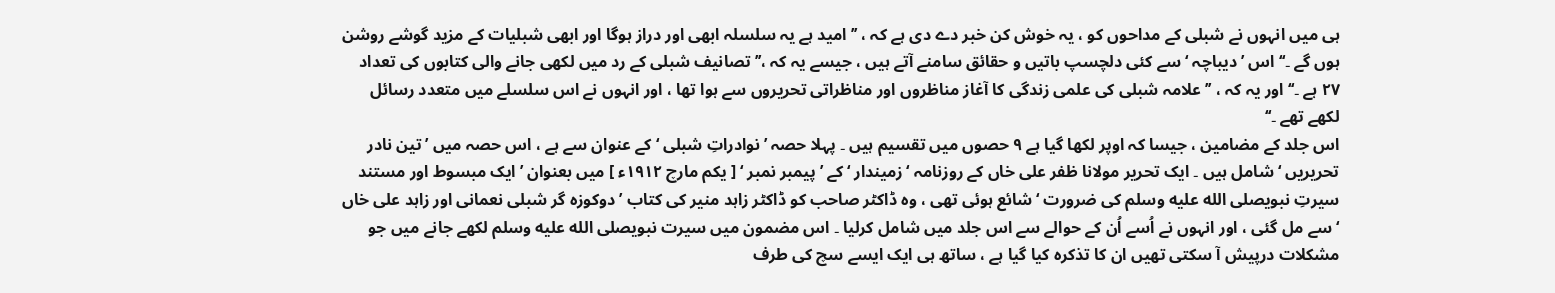ہی میں انہوں نے شبلی کے مداحوں کو ، یہ خوش کن خبر دے دی ہے کہ ، ’’ امید ہے یہ سلسلہ ابھی اور دراز ہوگا اور ابھی شبلیات کے مزید گوشے روشن ہوں گے ۔‘‘ اس ’دیباچہ ‘ سے کئی دلچسپ باتیں و حقائق سامنے آتے ہیں ، جیسے یہ کہ ،’’ تصانیف شبلی کے رد میں لکھی جانے والی کتابوں کی تعداد ۲۷ ہے ۔‘‘ اور یہ کہ ، ’’ علامہ شبلی کی علمی زندگی کا آغاز مناظروں اور مناظراتی تحریروں سے ہوا تھا ، اور انہوں نے اس سلسلے میں متعدد رسائل لکھے تھے ۔‘‘
اس جلد کے مضامین ، جیسا کہ اوپر لکھا گیا ہے ۹ حصوں میں تقسیم ہیں ۔ پہلا حصہ ’ نوادراتِ شبلی ‘ کے عنوان سے ہے ، اس حصہ میں ’ تین نادر تحریریں ‘ شامل ہیں ۔ ایک تحریر مولانا ظفر علی خاں کے روزنامہ ‘ زمیندار ‘ کے ’ پیمبر نمبر ‘ [ یکم مارچ ۱۹۱۲ء ] میں بعنوان ’ ایک مبسوط اور مستند سیرتِ نبویصلى الله عليه وسلم کی ضرورت ‘ شائع ہوئی تھی ، وہ ڈاکٹر صاحب کو ڈاکٹر زاہد منیر کی کتاب ’ دوکوزہ گر شبلی نعمانی اور زاہد علی خاں ‘ سے مل گئی ، اور انہوں نے اُسے اُن کے حوالے سے اس جلد میں شامل کرلیا ۔ اس مضمون میں سیرت نبویصلى الله عليه وسلم لکھے جانے میں جو مشکلات درپیش آ سکتی تھیں ان کا تذکرہ کیا گیا ہے ، ساتھ ہی ایک ایسے سچ کی طرف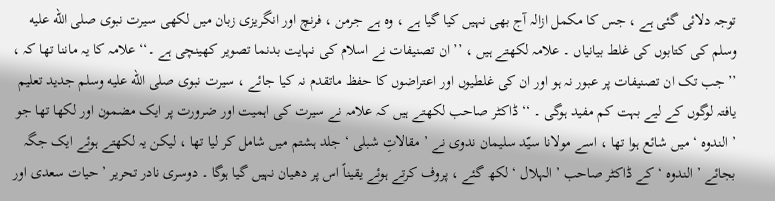توجہ دلائی گئی ہے ، جس کا مکمل ازالہ آج بھی نہیں کیا گیا ہے ، وہ ہے جرمن ، فرنچ اور انگریزی زبان میں لکھی سیرت نبوی صلى الله عليه وسلم کی کتابوں کی غلط بیانیاں ۔ علامہ لکھتے ہیں ، ’’ ان تصنیفات نے اسلام کی نہایت بدنما تصویر کھینچی ہے ۔‘‘ علامہ کا یہ ماننا تھا کہ ، ’’ جب تک ان تصنیفات پر عبور نہ ہو اور ان کی غلطیوں اور اعتراضوں کا حفظ ماتقدم نہ کیا جائے ، سیرت نبوی صلى الله عليه وسلم جدید تعلیم یافتہ لوگوں کے لیے بہت کم مفید ہوگی ۔ ‘‘ ڈاکٹر صاحب لکھتے ہیں کہ علامہ نے سیرت کی اہمیت اور ضرورت پر ایک مضمون اور لکھا تھا جو ’ الندوہ ‘ میں شائع ہوا تھا ، اسے مولانا سیّد سلیمان ندوی نے ’ مقالاتِ شبلی ‘ جلد ہشتم میں شامل کر لیا تھا ، لیکن یہ لکھتے ہوئے ایک جگہ بجائے ’ الندوہ ‘ کے ڈاکٹر صاحب ’ الہلال ‘ لکھ گئے ، پروف کرتے ہوئے یقیناً اس پر دھیان نہیں گیا ہوگا ۔ دوسری نادر تحریر ’ حیات سعدی اور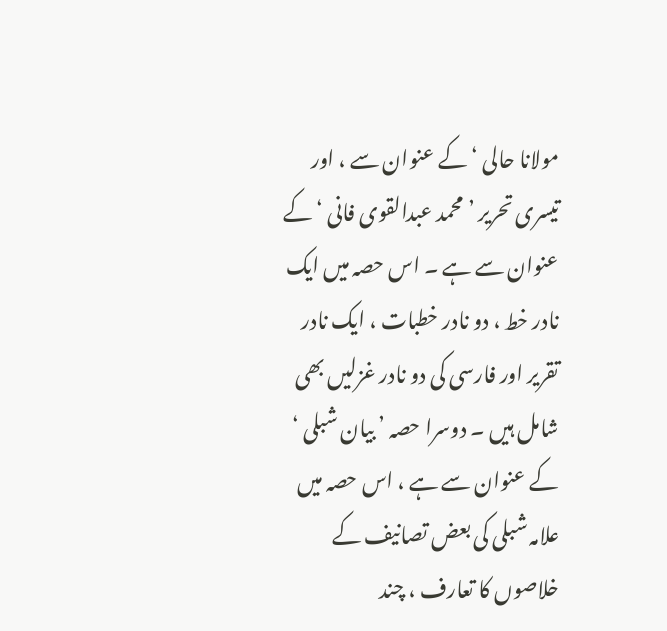مولانا حالی ‘ کے عنوان سے ، اور تیسری تحریر ’ محمد عبدالقوی فانی ‘ کے عنوان سے ہے ۔ اس حصہ میں ایک نادر خط ، دو نادر خطبات ، ایک نادر تقریر اور فارسی کی دو نادر غزلیں بھی شامل ہیں ۔ دوسرا حصہ ’ بیان شبلی ‘ کے عنوان سے ہے ، اس حصہ میں علامہ شبلی کی بعض تصانیف کے خلاصوں کا تعارف ، چند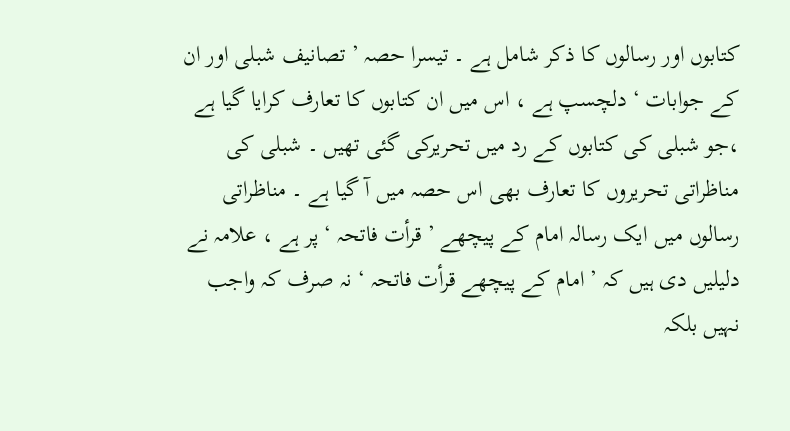کتابوں اور رسالوں کا ذکر شامل ہے ۔ تیسرا حصہ ’ تصانیف شبلی اور ان کے جوابات ‘ دلچسپ ہے ، اس میں ان کتابوں کا تعارف کرایا گیا ہے ،جو شبلی کی کتابوں کے رد میں تحریرکی گئی تھیں ۔ شبلی کی مناظراتی تحریروں کا تعارف بھی اس حصہ میں آ گیا ہے ۔ مناظراتی رسالوں میں ایک رسالہ امام کے پیچھے ’ قرأت فاتحہ ‘ پر ہے ، علامہ نے دلیلیں دی ہیں کہ ’ امام کے پیچھے قرأت فاتحہ ‘ نہ صرف کہ واجب نہیں بلکہ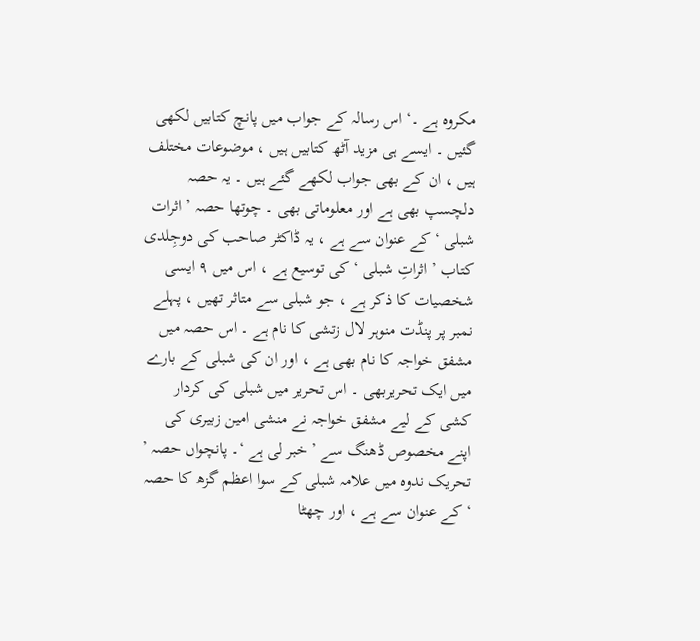مکروہ ہے ۔‘ اس رسالہ کے جواب میں پانچ کتابیں لکھی گئیں ۔ ایسے ہی مزید آٹھ کتابیں ہیں ، موضوعات مختلف ہیں ، ان کے بھی جواب لکھے گئے ہیں ۔ یہ حصہ دلچسپ بھی ہے اور معلوماتی بھی ۔ چوتھا حصہ ’ اثرات شبلی ‘ کے عنوان سے ہے ، یہ ڈاکٹر صاحب کی دوجِلدی کتاب ’ اثراتِ شبلی ‘ کی توسیع ہے ، اس میں ۹ ایسی شخصیات کا ذکر ہے ، جو شبلی سے متاثر تھیں ، پہلے نمبر پر پنڈت منوہر لال زتشی کا نام ہے ۔ اس حصہ میں مشفق خواجہ کا نام بھی ہے ، اور ان کی شبلی کے بارے میں ایک تحریربھی ۔ اس تحریر میں شبلی کی کردار کشی کے لیے مشفق خواجہ نے منشی امین زبیری کی اپنے مخصوص ڈھنگ سے ’ خبر لی ہے ‘۔ پانچواں حصہ ’ تحریک ندوہ میں علامہ شبلی کے سوا اعظم گزھ کا حصہ ‘ کے عنوان سے ہے ، اور چھٹا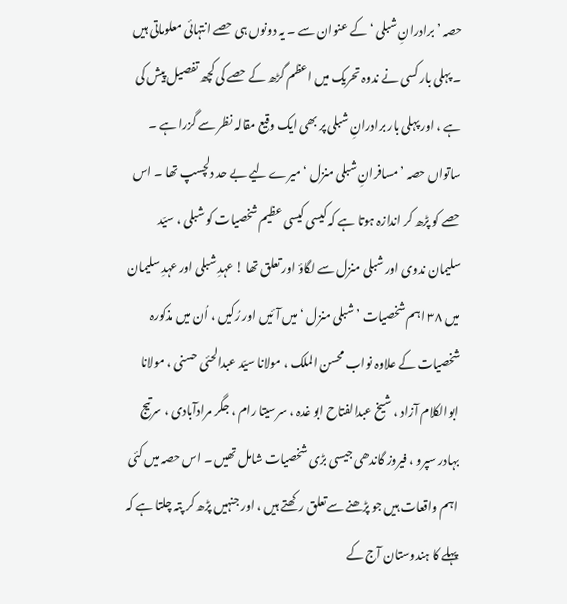حصہ ’ برادرانِ شبلی ‘ کے عنوان سے ۔ یہ دونوں ہی حصے انتہائی معلوماتی ہیں ۔ پہلی بار کسی نے ندوہ تحریک میں اعظم گڑھ کے حصے کی کچھ تفصیل پیش کی ہے ، اور پہلی بار برادرانِ شبلی پر بھی ایک وقیع مقالہ نظر سے گزرا ہے ۔ ساتواں حصہ ’ مسافرانِ شبلی منزل ‘ میرے لیے بے حد دلچسپ تھا ۔ اس حصے کو پڑھ کر اندازہ ہوتا ہے کہ کیسی کیسی عظیم شخصیات کو شبلی ، سیّد سلیمان ندوی اور شبلی منزل سے لگاؤ اور تعلق تھا ! عہدِ شبلی اور عہدِ سلیمان میں ۳۸ اہم شخصیات ’ شبلی منزل ‘ میں آئیں اور رُکیں ، اُن میں مذکورہ شخصیات کے علاوہ نواب محسن الملک ، مولانا سیّد عبدالحئی حسنی ، مولانا ابوالکلام آزاد ، شیخ عبدالفتاح ابو غدہ ، سرسیتا رام ، جگر مرادآبادی ، سرتیج بہادر سپرو ، فیروز گاندھی جیسی بڑی شخصیات شامل تھیں ۔ اس حصہ میں کئی اہم واقعات ہیں جو پڑھنے سےتعلق رکھتے ہیں ، اور جنہیں پڑھ کر پتہ چلتا ہے کہ پہلے کا ہندوستان آج کے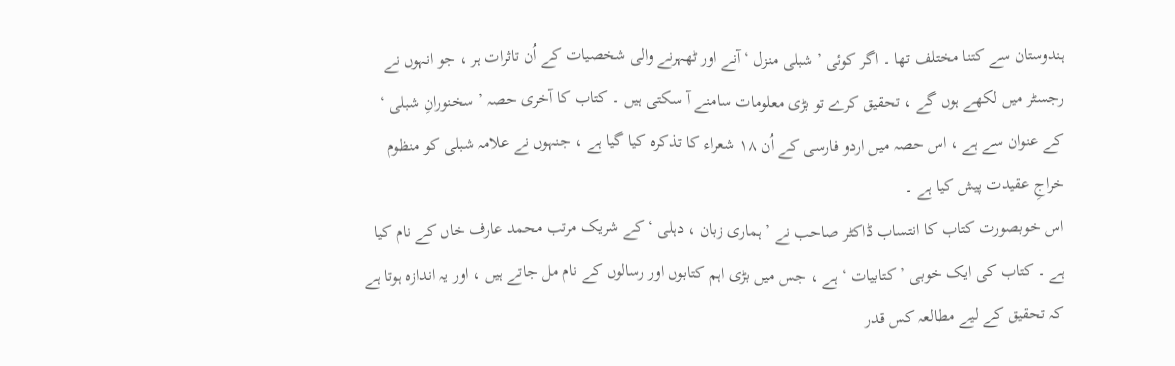ہندوستان سے کتنا مختلف تھا ۔ اگر کوئی ’ شبلی منزل ‘ آنے اور ٹھہرنے والی شخصیات کے اُن تاثرات ہر ، جو انہوں نے رجسٹر میں لکھے ہوں گے ، تحقیق کرے تو بڑی معلومات سامنے آ سکتی ہیں ۔ کتاب کا آخری حصہ ’ سخنورانِ شبلی ‘ کے عنوان سے ہے ، اس حصہ میں اردو فارسی کے اُن ۱۸ شعراء کا تذکرہ کیا گیا ہے ، جنہوں نے علامہ شبلی کو منظوم خراجِ عقیدت پیش کیا ہے ۔
اس خوبصورت کتاب کا انتساب ڈاکٹر صاحب نے ’ ہماری زبان ، دہلی ‘ کے شریک مرتب محمد عارف خاں کے نام کیا ہے ۔ کتاب کی ایک خوبی ’ کتابیات ‘ ہے ، جس میں بڑی اہم کتابوں اور رسالوں کے نام مل جاتے ہیں ، اور یہ اندازہ ہوتا ہے کہ تحقیق کے لیے مطالعہ کس قدر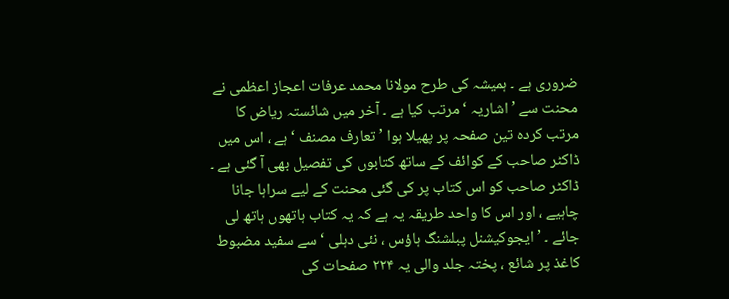ضروری ہے ۔ ہمیشہ کی طرح مولانا محمد عرفات اعجاز اعظمی نے محنت سے ’ اشاریہ ‘ مرتب کیا ہے ۔ آخر میں شائستہ ریاض کا مرتب کردہ تین صفحہ پر پھیلا ہوا ’ تعارف مصنف ‘ ہے ، اس میں ڈاکٹر صاحب کے کوائف کے ساتھ کتابوں کی تفصیل بھی آ گئی ہے ۔ ڈاکٹر صاحب کو اس کتاب پر کی گئی محنت کے لیے سراہا جانا چاہیے ، اور اس کا واحد طریقہ یہ ہے کہ یہ کتاب ہاتھوں ہاتھ لی جائے ۔ ’ ایجوکیشنل پبلشنگ ہاؤس ، نئی دہلی ‘ سے سفید مضبوط کاغذ پر شائع ، پختہ جلد والی یہ ۲۲۴ صفحات کی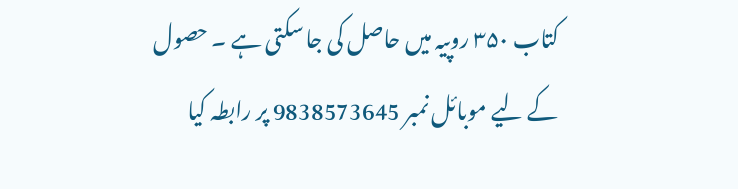کتاب ۳۵۰ روپیہ میں حاصل کی جا سکتی ہے ۔ حصول کے لیے موبائل نمبر 9838573645 پر رابطہ کیا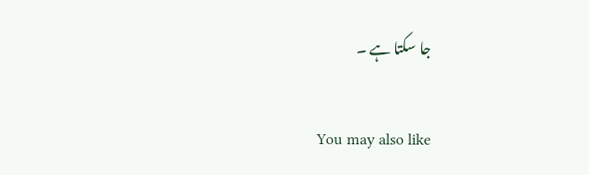جا سکتا ہے ۔

You may also like